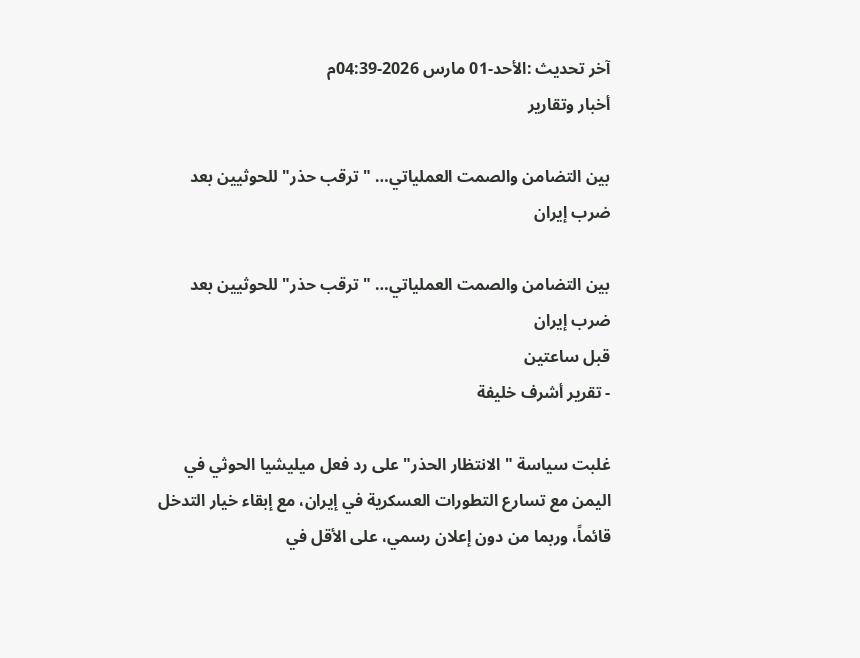آخر تحديث :الأحد-01 مارس 2026-04:39م
أخبار وتقارير

بين التضامن والصمت العملياتي… "ترقب حذر" للحوثيين بعد ضرب إيران

بين التضامن والصمت العملياتي… "ترقب حذر" للحوثيين بعد ضرب إيران
قبل ساعتين
- تقرير أشرف خليفة

غلبت سياسة "الانتظار الحذر" على رد فعل ميليشيا الحوثي في اليمن مع تسارع التطورات العسكرية في إيران، مع إبقاء خيار التدخل قائماً، وربما من دون إعلان رسمي، على الأقل في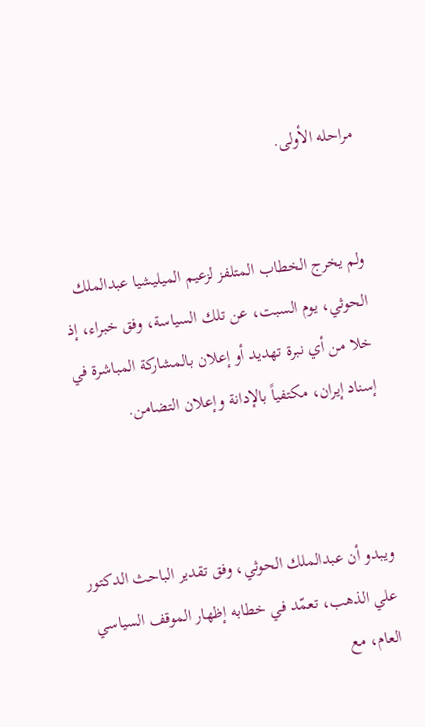مراحله الأولى.


ولم يخرج الخطاب المتلفز لزعيم الميليشيا عبدالملك الحوثي، يوم السبت، عن تلك السياسة، وفق خبراء، إذ خلا من أي نبرة تهديد أو إعلان بالمشاركة المباشرة في إسناد إيران، مكتفياً بالإدانة وإعلان التضامن.



ويبدو أن عبدالملك الحوثي، وفق تقدير الباحث الدكتور علي الذهب، تعمّد في خطابه إظهار الموقف السياسي العام، مع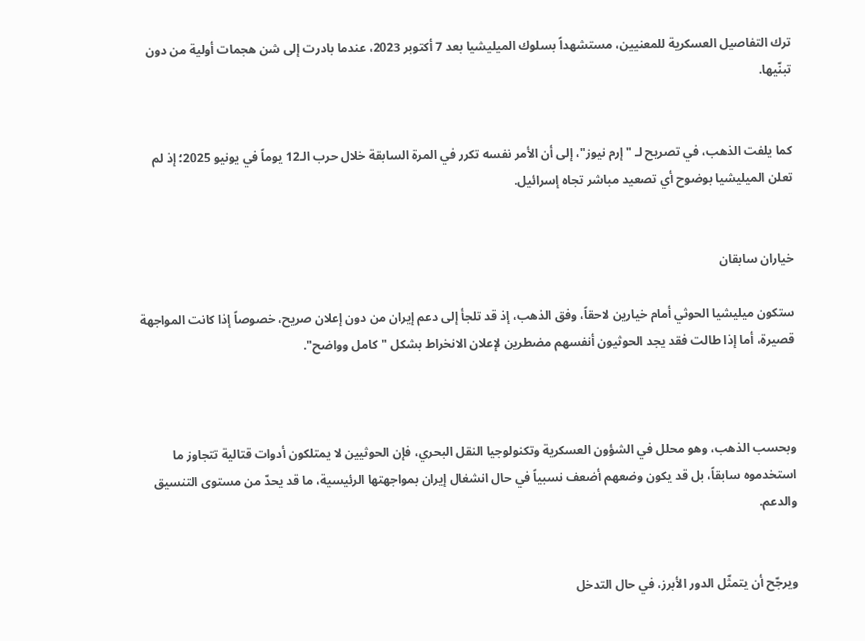ترك التفاصيل العسكرية للمعنيين، مستشهداً بسلوك الميليشيا بعد 7 أكتوبر 2023، عندما بادرت إلى شن هجمات أولية من دون تبنّيها.


كما يلفت الذهب، في تصريح لـ "إرم نيوز"، إلى أن الأمر نفسه تكرر في المرة السابقة خلال حرب الـ12 يوماً في يونيو 2025؛ إذ لم تعلن الميليشيا بوضوح أي تصعيد مباشر تجاه إسرائيل.


خياران سابقان

ستكون ميليشيا الحوثي أمام خيارين لاحقاً، وفق الذهب، إذ قد تلجأ إلى دعم إيران من دون إعلان صريح، خصوصاً إذا كانت المواجهة قصيرة، أما إذا طالت فقد يجد الحوثيون أنفسهم مضطرين لإعلان الانخراط بشكل "كامل وواضح".



وبحسب الذهب، وهو محلل في الشؤون العسكرية وتكنولوجيا النقل البحري، فإن الحوثيين لا يمتلكون أدوات قتالية تتجاوز ما استخدموه سابقاً، بل قد يكون وضعهم أضعف نسبياً في حال انشغال إيران بمواجهتها الرئيسية، ما قد يحدّ من مستوى التنسيق والدعم.


ويرجّح أن يتمثّل الدور الأبرز، في حال التدخل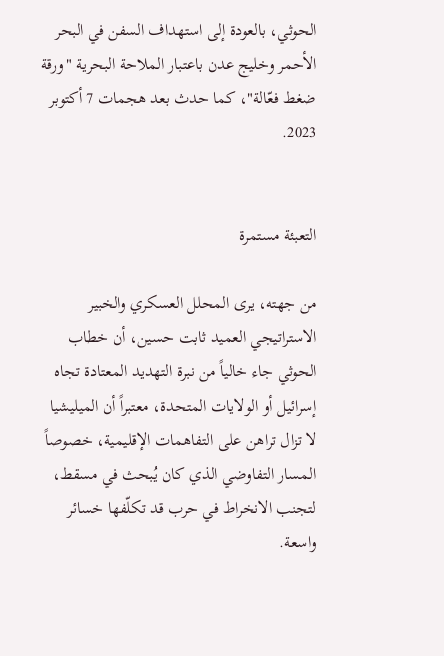الحوثي، بالعودة إلى استهداف السفن في البحر الأحمر وخليج عدن باعتبار الملاحة البحرية "ورقة ضغط فعّالة"، كما حدث بعد هجمات 7 أكتوبر 2023.


التعبئة مستمرة

من جهته، يرى المحلل العسكري والخبير الاستراتيجي العميد ثابت حسين، أن خطاب الحوثي جاء خالياً من نبرة التهديد المعتادة تجاه إسرائيل أو الولايات المتحدة، معتبراً أن الميليشيا لا تزال تراهن على التفاهمات الإقليمية، خصوصاً المسار التفاوضي الذي كان يُبحث في مسقط، لتجنب الانخراط في حرب قد تكلّفها خسائر واسعة.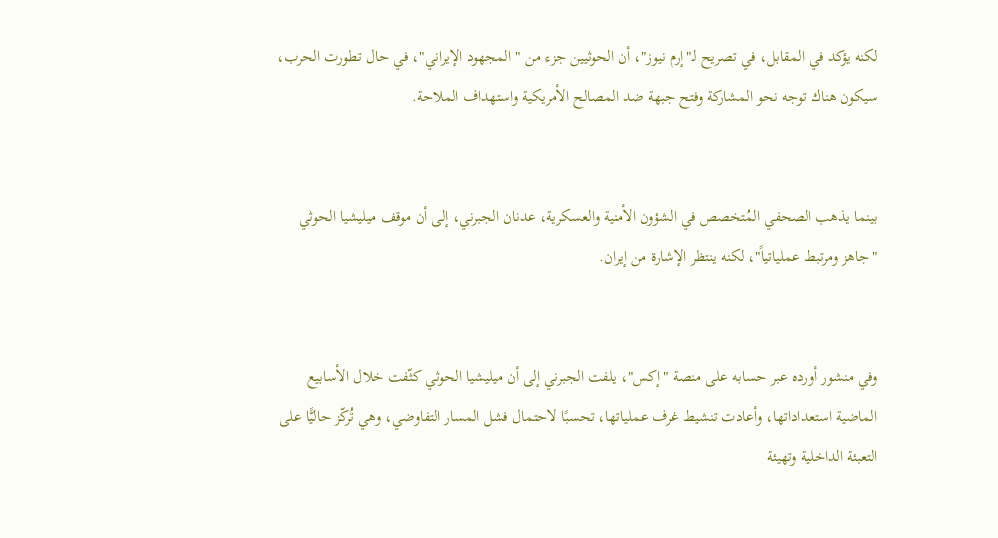لكنه يؤكد في المقابل، في تصريح لـ"إرم نيوز"، أن الحوثيين جزء من "المجهود الإيراني"، في حال تطورت الحرب، سيكون هناك توجه نحو المشاركة وفتح جبهة ضد المصالح الأمريكية واستهداف الملاحة.


بينما يذهب الصحفي المُتخصص في الشؤون الأمنية والعسكرية، عدنان الجبرني، إلى أن موقف ميليشيا الحوثي "جاهز ومرتبط عملياتياً"، لكنه ينتظر الإشارة من إيران.


وفي منشور أورده عبر حسابه على منصة "إكس"، يلفت الجبرني إلى أن ميليشيا الحوثي كثّفت خلال الأسابيع الماضية استعداداتها، وأعادت تنشيط غرف عملياتها، تحسبًا لاحتمال فشل المسار التفاوضي، وهي تُركّز حاليًّا على التعبئة الداخلية وتهيئة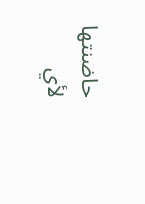حاضنتها لأي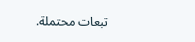تبعات محتملة.